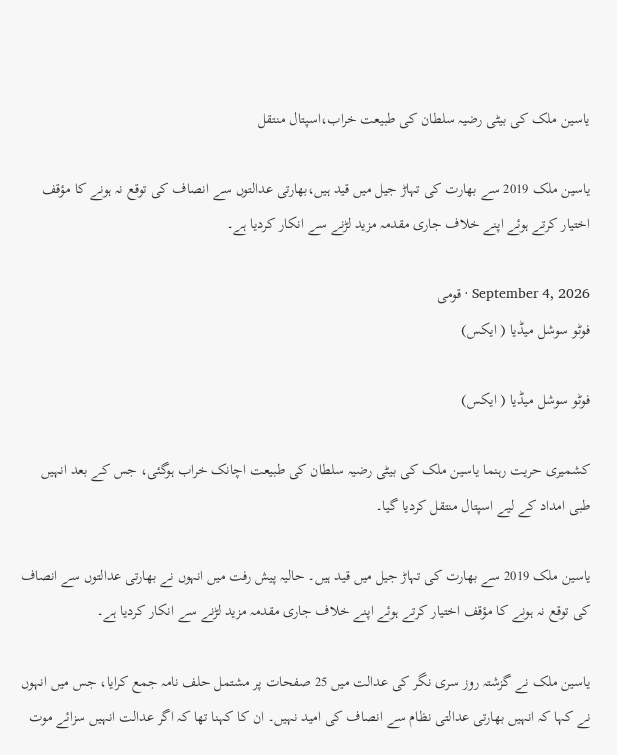یاسین ملک کی بیٹی رضیہ سلطان کی طبیعت خراب،اسپتال منتقل

یاسین ملک 2019 سے بھارت کی تہاڑ جیل میں قید ہیں،بھارتی عدالتوں سے انصاف کی توقع نہ ہونے کا مؤقف اختیار کرتے ہوئے اپنے خلاف جاری مقدمہ مزید لڑنے سے انکار کردیا ہے۔

September 4, 2026 · قومی
فوٹو سوشل میڈیا ( ایکس)

فوٹو سوشل میڈیا ( ایکس)

کشمیری حریت رہنما یاسین ملک کی بیٹی رضیہ سلطان کی طبیعت اچانک خراب ہوگئی، جس کے بعد انہیں طبی امداد کے لیے اسپتال منتقل کردیا گیا۔

یاسین ملک 2019 سے بھارت کی تہاڑ جیل میں قید ہیں۔ حالیہ پیش رفت میں انہوں نے بھارتی عدالتوں سے انصاف کی توقع نہ ہونے کا مؤقف اختیار کرتے ہوئے اپنے خلاف جاری مقدمہ مزید لڑنے سے انکار کردیا ہے۔

یاسین ملک نے گزشتہ روز سری نگر کی عدالت میں 25 صفحات پر مشتمل حلف نامہ جمع کرایا، جس میں انہوں نے کہا کہ انہیں بھارتی عدالتی نظام سے انصاف کی امید نہیں۔ ان کا کہنا تھا کہ اگر عدالت انہیں سزائے موت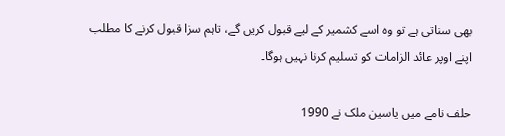بھی سناتی ہے تو وہ اسے کشمیر کے لیے قبول کریں گے، تاہم سزا قبول کرنے کا مطلب اپنے اوپر عائد الزامات کو تسلیم کرنا نہیں ہوگا۔

حلف نامے میں یاسین ملک نے 1990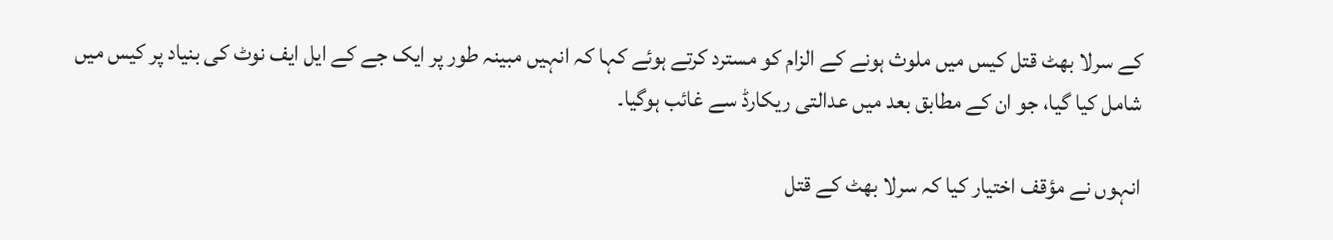کے سرلا بھٹ قتل کیس میں ملوث ہونے کے الزام کو مسترد کرتے ہوئے کہا کہ انہیں مبینہ طور پر ایک جے کے ایل ایف نوٹ کی بنیاد پر کیس میں شامل کیا گیا، جو ان کے مطابق بعد میں عدالتی ریکارڈ سے غائب ہوگیا۔

انہوں نے مؤقف اختیار کیا کہ سرلا بھٹ کے قتل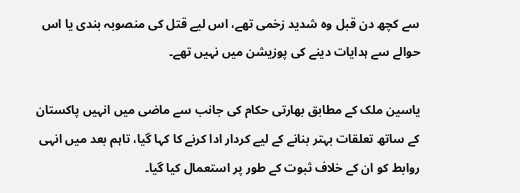سے کچھ دن قبل وہ شدید زخمی تھے، اس لیے قتل کی منصوبہ بندی یا اس حوالے سے ہدایات دینے کی پوزیشن میں نہیں تھے۔

یاسین ملک کے مطابق بھارتی حکام کی جانب سے ماضی میں انہیں پاکستان کے ساتھ تعلقات بہتر بنانے کے لیے کردار ادا کرنے کا کہا گیا، تاہم بعد میں انہی روابط کو ان کے خلاف ثبوت کے طور پر استعمال کیا گیا۔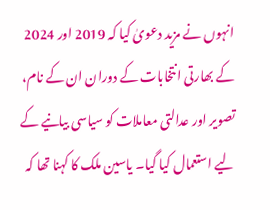انہوں نے مزید دعویٰ کیا کہ 2019 اور 2024 کے بھارتی انتخابات کے دوران ان کے نام، تصویر اور عدالتی معاملات کو سیاسی بیانیے کے لیے استعمال کیا گیا۔ یاسین ملک کا کہنا تھا کہ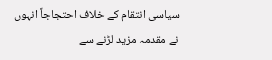سیاسی انتقام کے خلاف احتجاجاً انہوں نے مقدمہ مزید لڑنے سے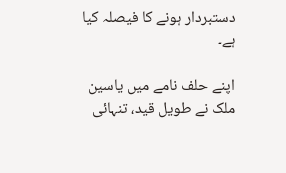دستبردار ہونے کا فیصلہ کیا ہے۔

اپنے حلف نامے میں یاسین ملک نے طویل قید، تنہائی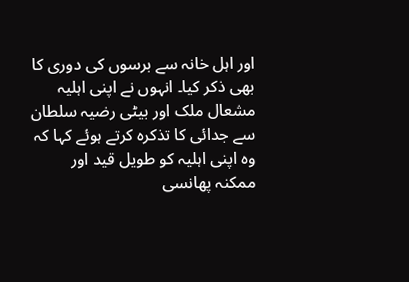اور اہل خانہ سے برسوں کی دوری کا بھی ذکر کیا۔ انہوں نے اپنی اہلیہ مشعال ملک اور بیٹی رضیہ سلطان سے جدائی کا تذکرہ کرتے ہوئے کہا کہ وہ اپنی اہلیہ کو طویل قید اور ممکنہ پھانسی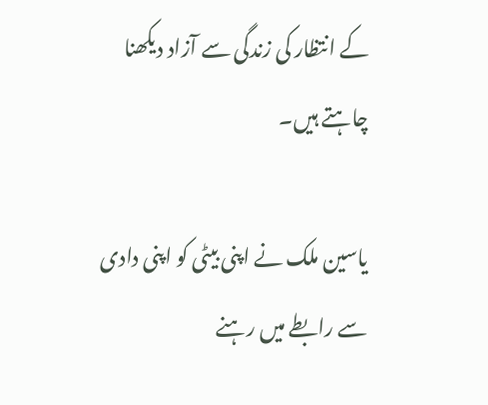کے انتظار کی زندگی سے آزاد دیکھنا چاہتے ہیں۔

یاسین ملک نے اپنی بیٹی کو اپنی دادی سے رابطے میں رہنے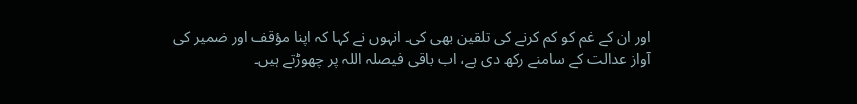اور ان کے غم کو کم کرنے کی تلقین بھی کی۔ انہوں نے کہا کہ اپنا مؤقف اور ضمیر کی آواز عدالت کے سامنے رکھ دی ہے، اب باقی فیصلہ اللہ پر چھوڑتے ہیں۔